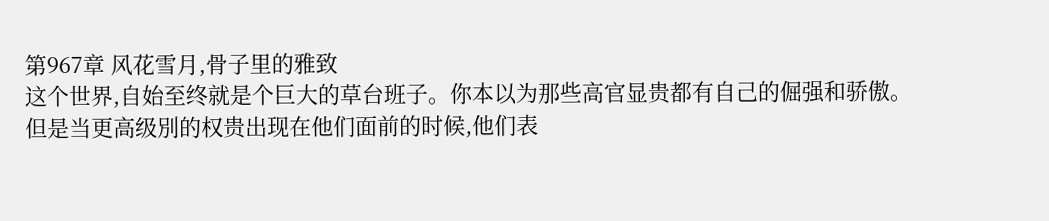第967章 风花雪月,骨子里的雅致
这个世界,自始至终就是个巨大的草台班子。你本以为那些高官显贵都有自己的倔强和骄傲。
但是当更高级別的权贵出现在他们面前的时候,他们表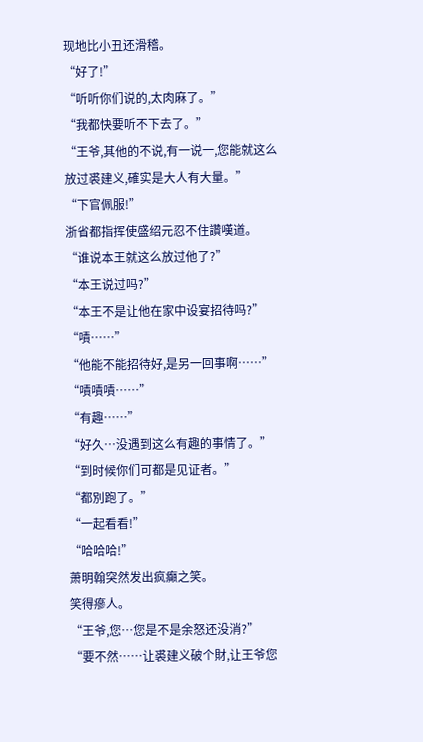现地比小丑还滑稽。
“好了!”
“听听你们说的,太肉麻了。”
“我都快要听不下去了。”
“王爷,其他的不说,有一说一,您能就这么放过裘建义,確实是大人有大量。”
“下官佩服!”
浙省都指挥使盛绍元忍不住讚嘆道。
“谁说本王就这么放过他了?”
“本王说过吗?”
“本王不是让他在家中设宴招待吗?”
“嘖……”
“他能不能招待好,是另一回事啊……”
“嘖嘖嘖……”
“有趣……”
“好久…没遇到这么有趣的事情了。”
“到时候你们可都是见证者。”
“都別跑了。”
“一起看看!”
“哈哈哈!”
萧明翰突然发出疯癲之笑。
笑得瘮人。
“王爷,您…您是不是余怒还没消?”
“要不然……让裘建义破个財,让王爷您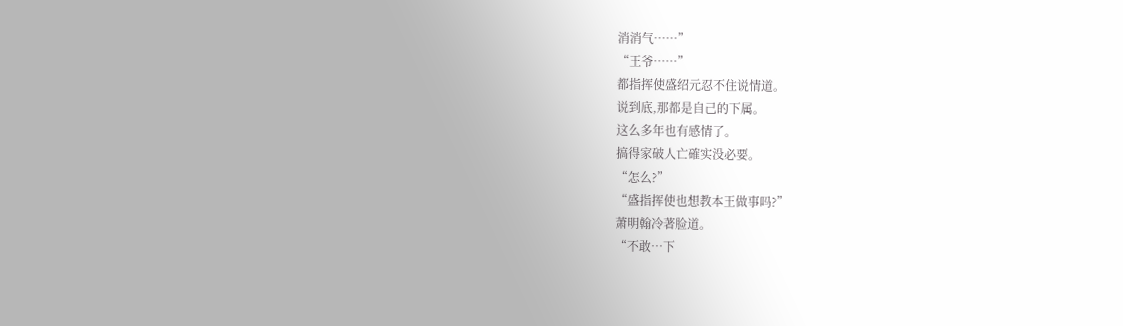消消气……”
“王爷……”
都指挥使盛绍元忍不住说情道。
说到底,那都是自己的下属。
这么多年也有感情了。
搞得家破人亡確实没必要。
“怎么?”
“盛指挥使也想教本王做事吗?”
萧明翰冷著脸道。
“不敢…下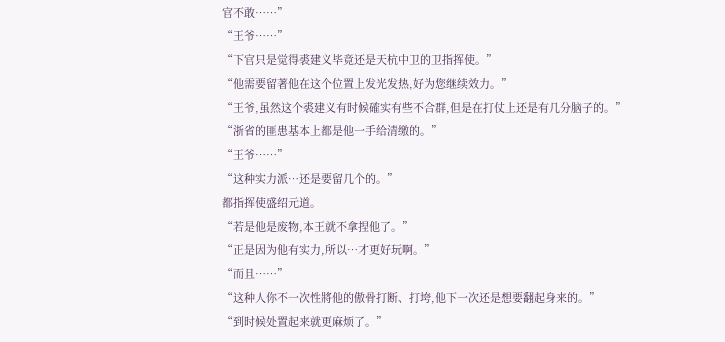官不敢……”
“王爷……”
“下官只是觉得裘建义毕竟还是天杭中卫的卫指挥使。”
“他需要留著他在这个位置上发光发热,好为您继续效力。”
“王爷,虽然这个裘建义有时候確实有些不合群,但是在打仗上还是有几分脑子的。”
“浙省的匪患基本上都是他一手给清缴的。”
“王爷……”
“这种实力派…还是要留几个的。”
都指挥使盛绍元道。
“若是他是废物,本王就不拿捏他了。”
“正是因为他有实力,所以…才更好玩啊。”
“而且……”
“这种人你不一次性將他的傲骨打断、打垮,他下一次还是想要翻起身来的。”
“到时候处置起来就更麻烦了。”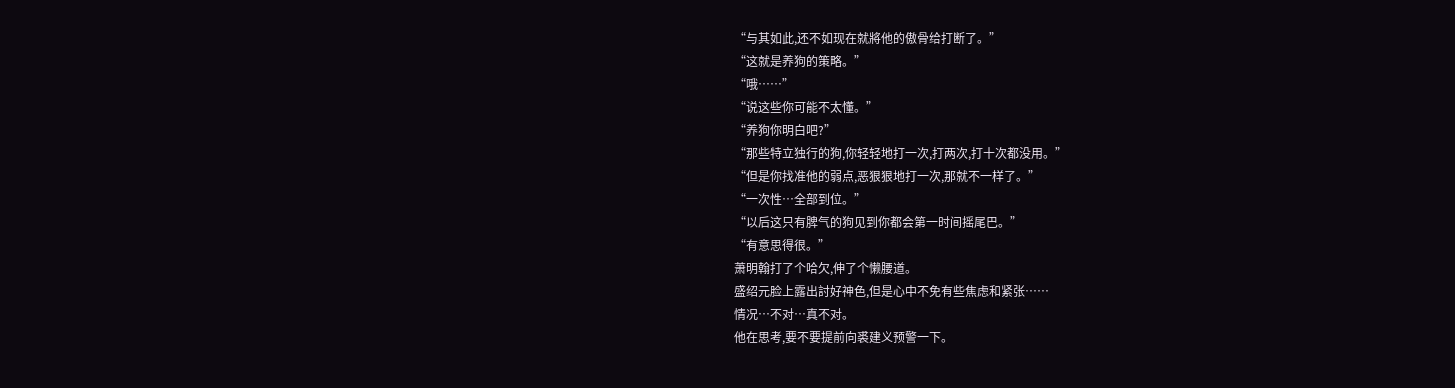“与其如此,还不如现在就將他的傲骨给打断了。”
“这就是养狗的策略。”
“哦……”
“说这些你可能不太懂。”
“养狗你明白吧?”
“那些特立独行的狗,你轻轻地打一次,打两次,打十次都没用。”
“但是你找准他的弱点,恶狠狠地打一次,那就不一样了。”
“一次性…全部到位。”
“以后这只有脾气的狗见到你都会第一时间摇尾巴。”
“有意思得很。”
萧明翰打了个哈欠,伸了个懒腰道。
盛绍元脸上露出討好神色,但是心中不免有些焦虑和紧张……
情况…不对…真不对。
他在思考,要不要提前向裘建义预警一下。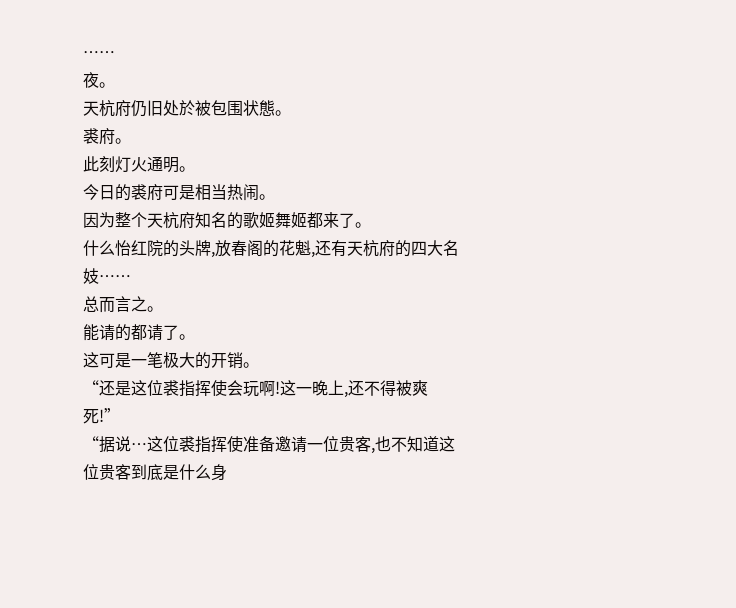……
夜。
天杭府仍旧处於被包围状態。
裘府。
此刻灯火通明。
今日的裘府可是相当热闹。
因为整个天杭府知名的歌姬舞姬都来了。
什么怡红院的头牌,放春阁的花魁,还有天杭府的四大名妓……
总而言之。
能请的都请了。
这可是一笔极大的开销。
“还是这位裘指挥使会玩啊!这一晚上,还不得被爽死!”
“据说…这位裘指挥使准备邀请一位贵客,也不知道这位贵客到底是什么身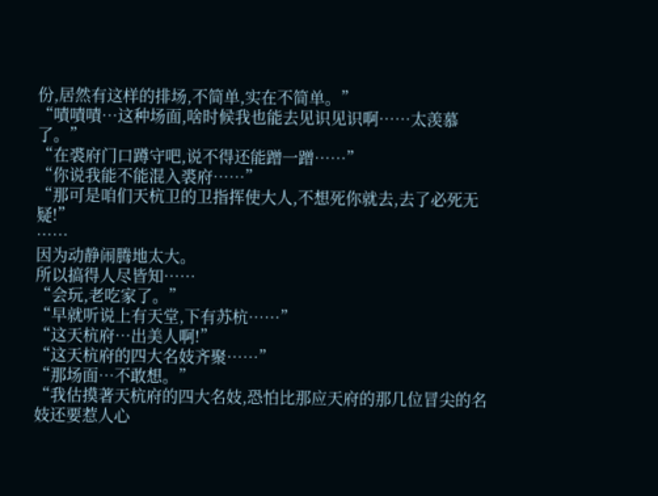份,居然有这样的排场,不简单,实在不简单。”
“嘖嘖嘖…这种场面,啥时候我也能去见识见识啊……太羡慕了。”
“在裘府门口蹲守吧,说不得还能蹭一蹭……”
“你说我能不能混入裘府……”
“那可是咱们天杭卫的卫指挥使大人,不想死你就去,去了必死无疑!”
……
因为动静闹腾地太大。
所以搞得人尽皆知……
“会玩,老吃家了。”
“早就听说上有天堂,下有苏杭……”
“这天杭府…出美人啊!”
“这天杭府的四大名妓齐聚……”
“那场面…不敢想。”
“我估摸著天杭府的四大名妓,恐怕比那应天府的那几位冒尖的名妓还要惹人心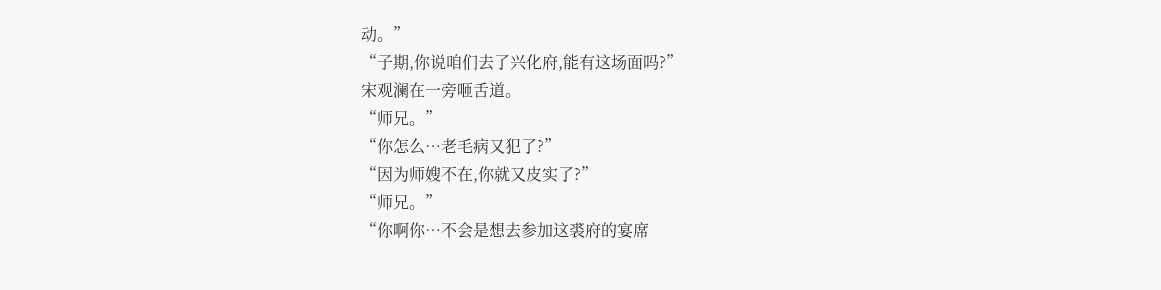动。”
“子期,你说咱们去了兴化府,能有这场面吗?”
宋观澜在一旁咂舌道。
“师兄。”
“你怎么…老毛病又犯了?”
“因为师嫂不在,你就又皮实了?”
“师兄。”
“你啊你…不会是想去参加这裘府的宴席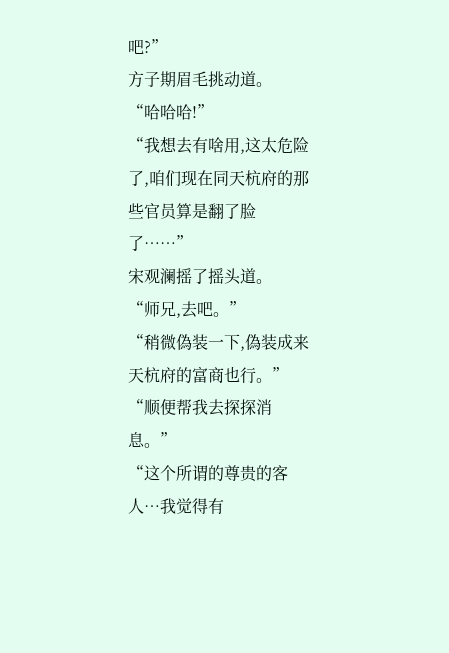吧?”
方子期眉毛挑动道。
“哈哈哈!”
“我想去有啥用,这太危险了,咱们现在同天杭府的那些官员算是翻了脸了……”
宋观澜摇了摇头道。
“师兄,去吧。”
“稍微偽装一下,偽装成来天杭府的富商也行。”
“顺便帮我去探探消息。”
“这个所谓的尊贵的客人…我觉得有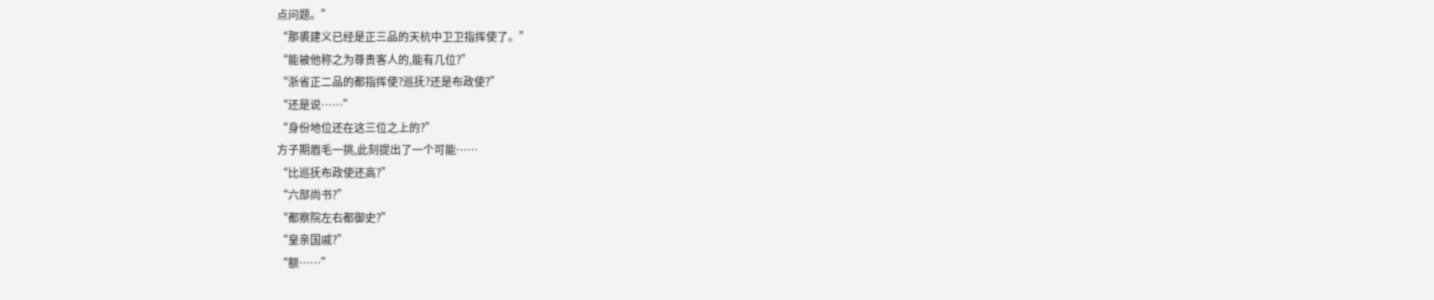点问题。”
“那裘建义已经是正三品的天杭中卫卫指挥使了。”
“能被他称之为尊贵客人的,能有几位?”
“浙省正二品的都指挥使?巡抚?还是布政使?”
“还是说……”
“身份地位还在这三位之上的?”
方子期眉毛一挑,此刻提出了一个可能……
“比巡抚布政使还高?”
“六部尚书?”
“都察院左右都御史?”
“皇亲国戚?”
“额……”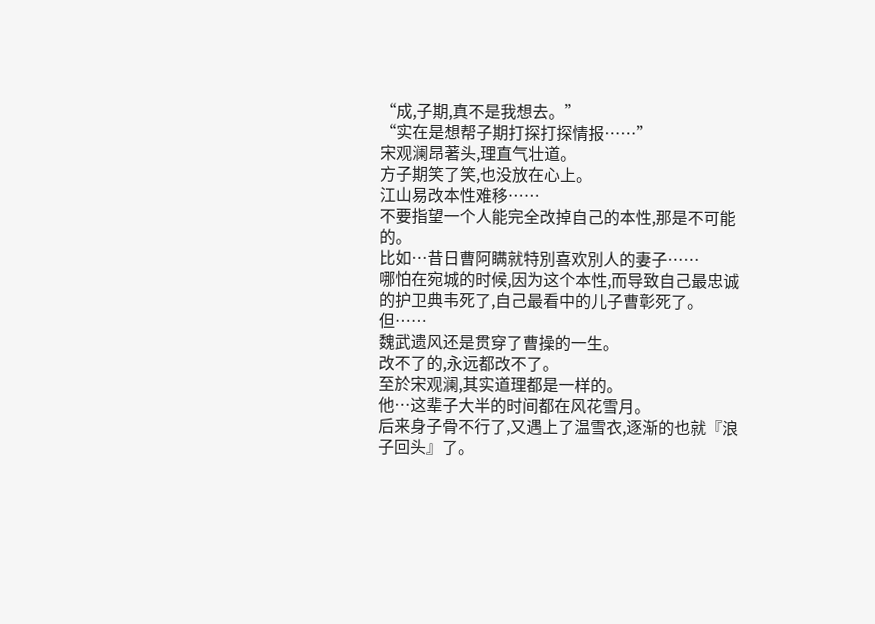“成,子期,真不是我想去。”
“实在是想帮子期打探打探情报……”
宋观澜昂著头,理直气壮道。
方子期笑了笑,也没放在心上。
江山易改本性难移……
不要指望一个人能完全改掉自己的本性,那是不可能的。
比如…昔日曹阿瞒就特別喜欢別人的妻子……
哪怕在宛城的时候,因为这个本性,而导致自己最忠诚的护卫典韦死了,自己最看中的儿子曹彰死了。
但……
魏武遗风还是贯穿了曹操的一生。
改不了的,永远都改不了。
至於宋观澜,其实道理都是一样的。
他…这辈子大半的时间都在风花雪月。
后来身子骨不行了,又遇上了温雪衣,逐渐的也就『浪子回头』了。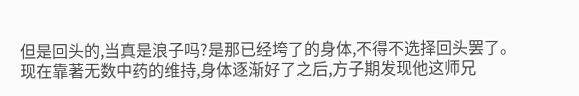但是回头的,当真是浪子吗?是那已经垮了的身体,不得不选择回头罢了。
现在靠著无数中药的维持,身体逐渐好了之后,方子期发现他这师兄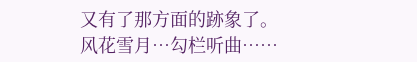又有了那方面的跡象了。
风花雪月…勾栏听曲……